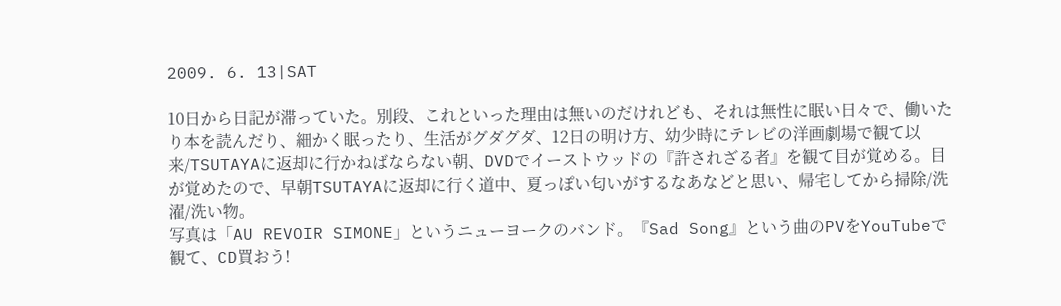2009. 6. 13|SAT

10日から日記が滞っていた。別段、これといった理由は無いのだけれども、それは無性に眠い日々で、働いたり本を読んだり、細かく眠ったり、生活がグダグダ、12日の明け方、幼少時にテレビの洋画劇場で観て以来/TSUTAYAに返却に行かねばならない朝、DVDでイーストウッドの『許されざる者』を観て目が覚める。目が覚めたので、早朝TSUTAYAに返却に行く道中、夏っぽい匂いがするなあなどと思い、帰宅してから掃除/洗濯/洗い物。
写真は「AU REVOIR SIMONE」というニューヨークのバンド。『Sad Song』という曲のPVをYouTubeで観て、CD買おう!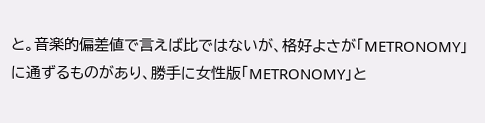と。音楽的偏差値で言えば比ではないが、格好よさが「METRONOMY」に通ずるものがあり、勝手に女性版「METRONOMY」と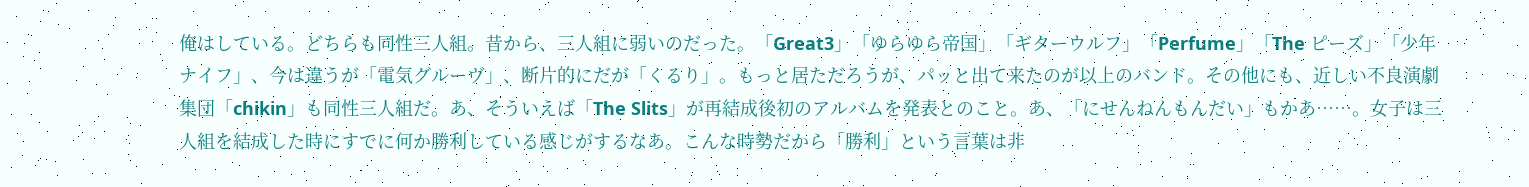俺はしている。どちらも同性三人組。昔から、三人組に弱いのだった。「Great3」「ゆらゆら帝国」「ギターウルフ」「Perfume」「The ピーズ」「少年ナイフ」、今は違うが「電気グルーヴ」、断片的にだが「くるり」。もっと居ただろうが、パッと出て来たのが以上のバンド。その他にも、近しい不良演劇集団「chikin」も同性三人組だ。あ、そういえば「The Slits」が再結成後初のアルバムを発表とのこと。あ、「にせんねんもんだい」もかあ……。女子は三人組を結成した時にすでに何か勝利している感じがするなあ。こんな時勢だから「勝利」という言葉は非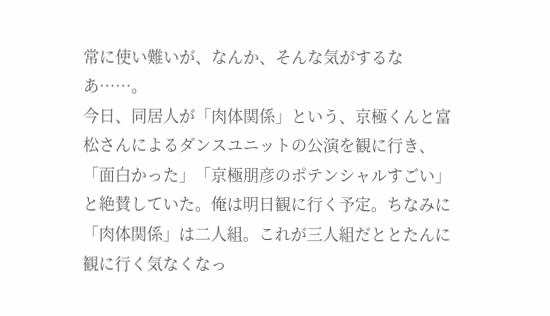常に使い難いが、なんか、そんな気がするなあ……。
今日、同居人が「肉体関係」という、京極くんと富松さんによるダンスユニットの公演を観に行き、「面白かった」「京極朋彦のポテンシャルすごい」と絶賛していた。俺は明日観に行く予定。ちなみに「肉体関係」は二人組。これが三人組だととたんに観に行く気なくなっ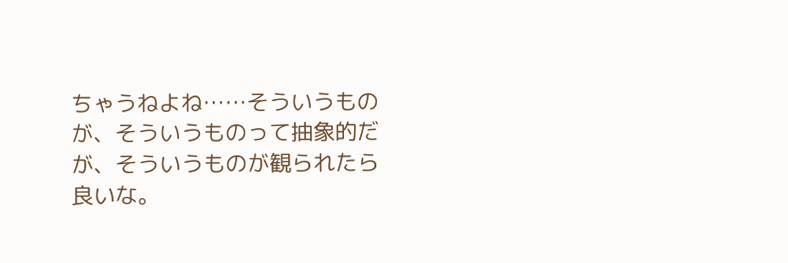ちゃうねよね……そういうものが、そういうものって抽象的だが、そういうものが観られたら良いな。